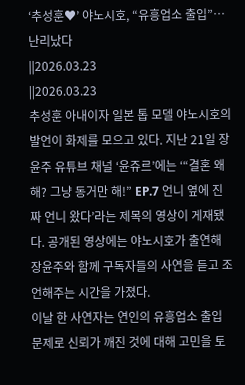‘추성훈♥’ 야노시호, “유흥업소 출입”… 난리났다
||2026.03.23
||2026.03.23
추성훈 아내이자 일본 톱 모델 야노시호의 발언이 화제를 모으고 있다. 지난 21일 장윤주 유튜브 채널 ‘윤쥬르’에는 ‘“결혼 왜 해? 그냥 동거만 해!” EP.7 언니 옆에 진짜 언니 왔다’라는 제목의 영상이 게재됐다. 공개된 영상에는 야노시호가 출연해 장윤주와 함께 구독자들의 사연을 듣고 조언해주는 시간을 가졌다.
이날 한 사연자는 연인의 유흥업소 출입 문제로 신뢰가 깨진 것에 대해 고민을 토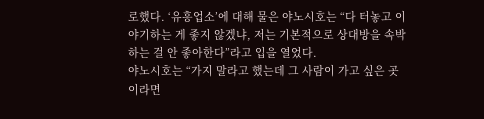로했다. ‘유흥업소’에 대해 물은 야노시호는 “다 터놓고 이야기하는 게 좋지 않겠냐, 저는 기본적으로 상대방을 속박하는 걸 안 좋아한다”라고 입을 열었다.
야노시호는 “가지 말라고 했는데 그 사람이 가고 싶은 곳이라면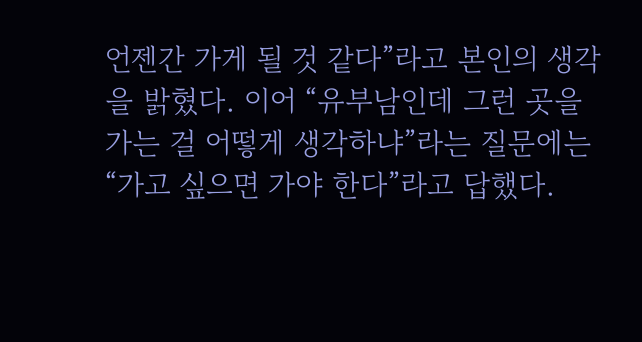언젠간 가게 될 것 같다”라고 본인의 생각을 밝혔다. 이어 “유부남인데 그런 곳을 가는 걸 어떻게 생각하냐”라는 질문에는 “가고 싶으면 가야 한다”라고 답했다.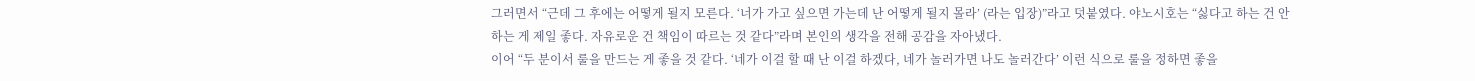그러면서 “근데 그 후에는 어떻게 될지 모른다. ‘너가 가고 싶으면 가는데 난 어떻게 될지 몰라’ (라는 입장)”라고 덧붙였다. 야노시호는 “싫다고 하는 건 안하는 게 제일 좋다. 자유로운 건 책임이 따르는 것 같다”라며 본인의 생각을 전해 공감을 자아냈다.
이어 “두 분이서 룰을 만드는 게 좋을 것 같다. ‘네가 이걸 할 때 난 이걸 하겠다, 네가 놀러가면 나도 놀러간다’ 이런 식으로 룰을 정하면 좋을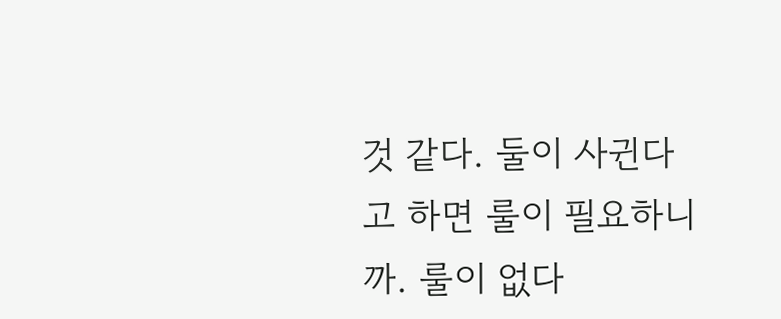것 같다. 둘이 사귄다고 하면 룰이 필요하니까. 룰이 없다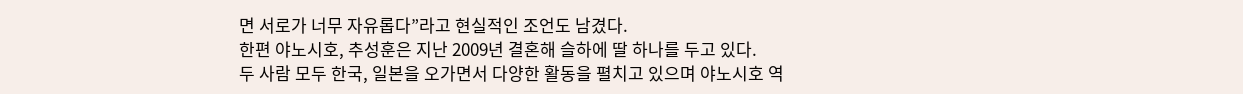면 서로가 너무 자유롭다”라고 현실적인 조언도 남겼다.
한편 야노시호, 추성훈은 지난 2009년 결혼해 슬하에 딸 하나를 두고 있다.
두 사람 모두 한국, 일본을 오가면서 다양한 활동을 펼치고 있으며 야노시호 역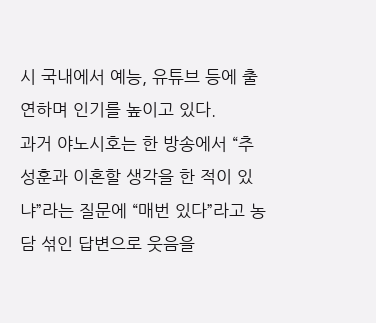시 국내에서 예능, 유튜브 등에 출연하며 인기를 높이고 있다.
과거 야노시호는 한 방송에서 “추성훈과 이혼할 생각을 한 적이 있냐”라는 질문에 “매번 있다”라고 농담 섞인 답변으로 웃음을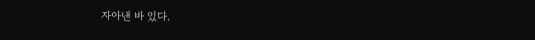자아낸 바 있다.